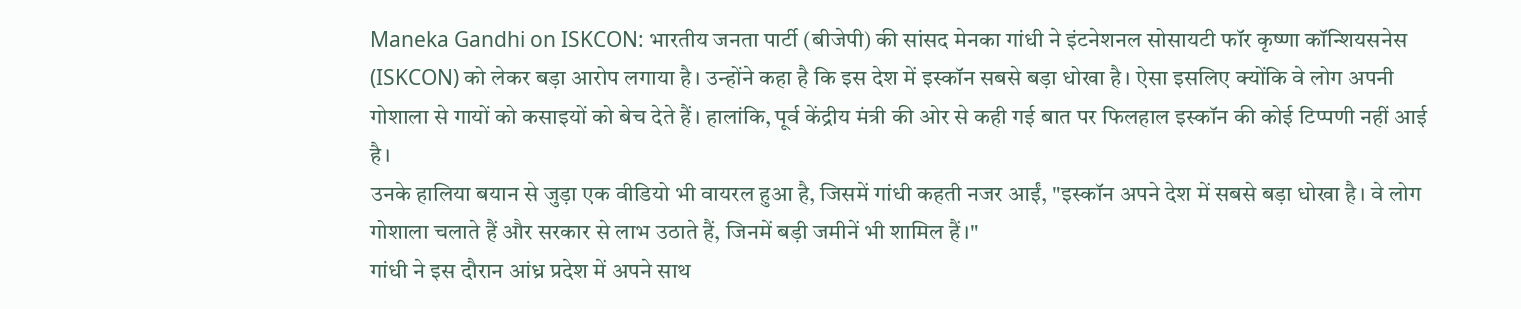Maneka Gandhi on ISKCON: भारतीय जनता पार्टी (बीजेपी) की सांसद मेनका गांधी ने इंटनेशनल सोसायटी फॉर कृष्णा कॉन्शियसनेस (ISKCON) को लेकर बड़ा आरोप लगाया है। उन्होंने कहा है कि इस देश में इस्कॉन सबसे बड़ा धोखा है। ऐसा इसलिए क्योंकि वे लोग अपनी गोशाला से गायों को कसाइयों को बेच देते हैं। हालांकि, पूर्व केंद्रीय मंत्री की ओर से कही गई बात पर फिलहाल इस्कॉन की कोई टिप्पणी नहीं आई है।
उनके हालिया बयान से जुड़ा एक वीडियो भी वायरल हुआ है, जिसमें गांधी कहती नजर आईं, "इस्कॉन अपने देश में सबसे बड़ा धोखा है। वे लोग गोशाला चलाते हैं और सरकार से लाभ उठाते हैं, जिनमें बड़ी जमीनें भी शामिल हैं।"
गांधी ने इस दौरान आंध्र प्रदेश में अपने साथ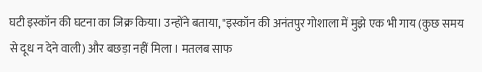घटी इस्कॉन की घटना का जिक्र किया। उन्होंने बताया, "इस्कॉन की अनंतपुर गोशाला में मुझे एक भी गाय (कुछ समय से दूध न देने वाली) और बछड़ा नहीं मिला । मतलब साफ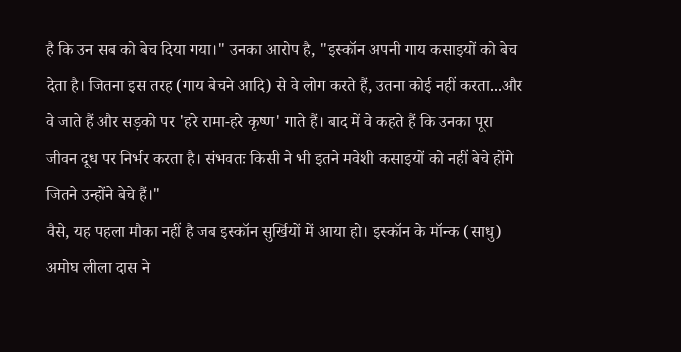है कि उन सब को बेच दिया गया।" उनका आरोप है, "इस्कॉन अपनी गाय कसाइयों को बेच देता है। जितना इस तरह (गाय बेचने आदि) से वे लोग करते हैं, उतना कोई नहीं करता...और वे जाते हैं और सड़को पर 'हरे रामा-हरे कृष्ण' गाते हैं। बाद में वे कहते हैं कि उनका पूरा जीवन दूध पर निर्भर करता है। संभवतः किसी ने भी इतने मवेशी कसाइयों को नहीं बेचे होंगे जितने उन्होंने बेचे हैं।"
वैसे, यह पहला मौका नहीं है जब इस्कॉन सुर्खियों में आया हो। इस्कॉन के मॉन्क (साधु) अमोघ लीला दास ने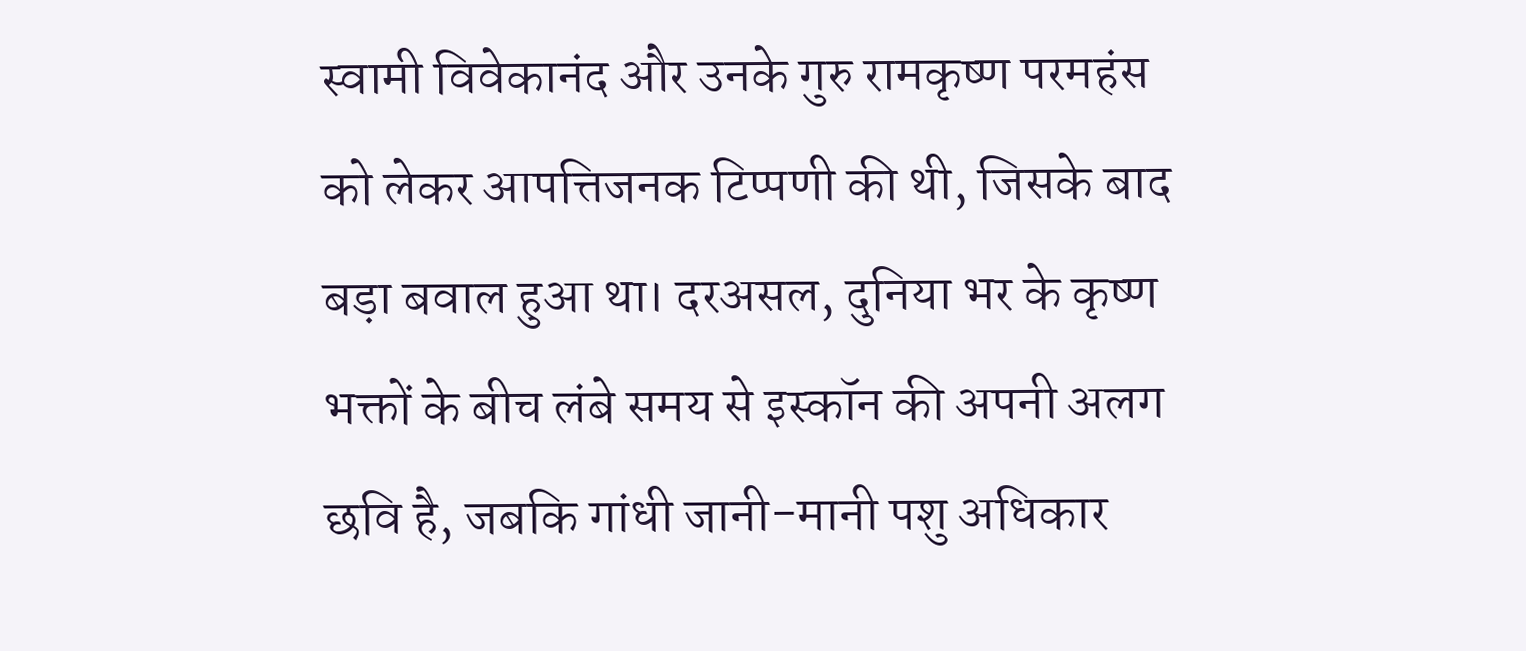स्वामी विवेकानंद और उनके गुरु रामकृष्ण परमहंस को लेकर आपत्तिजनक टिप्पणी की थी, जिसके बाद बड़ा बवाल हुआ था। दरअसल, दुनिया भर के कृष्ण भक्तों के बीच लंबे समय से इस्कॉन की अपनी अलग छवि है, जबकि गांधी जानी-मानी पशु अधिकार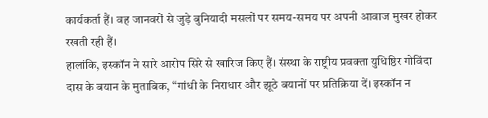कार्यकर्ता हैं। वह जानवरों से जुड़े बुनियादी मसलों पर समय-समय पर अपनी आवाज मुखर होकर रखती रही हैं।
हालांकि, इस्कॉन ने सारे आरोप सिरे से खारिज किए हैं। संस्था के राष्ट्रीय प्रवक्ता युधिष्ठिर गोविंदा दास के बयान के मुताबिक, “गांधी के निराधार और झूठे बयानों पर प्रतिक्रिया दें। इस्कॉन न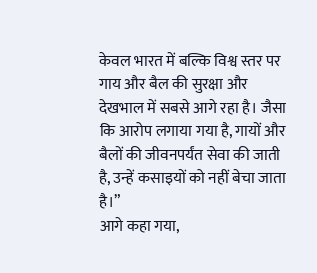केवल भारत में बल्कि विश्व स्तर पर गाय और बैल की सुरक्षा और देखभाल में सबसे आगे रहा है। जैसा कि आरोप लगाया गया है, गायों और बैलों की जीवनपर्यंत सेवा की जाती है, उन्हें कसाइयों को नहीं बेचा जाता है।”
आगे कहा गया,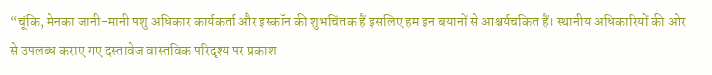“चूंकि, मेनका जानी-मानी पशु अधिकार कार्यकर्ता और इस्कॉन की शुभचिंतक हैं इसलिए हम इन बयानों से आश्चर्यचकित हैं। स्थानीय अधिकारियों की ओर से उपलब्ध कराए गए दस्तावेज वास्तविक परिदृश्य पर प्रकाश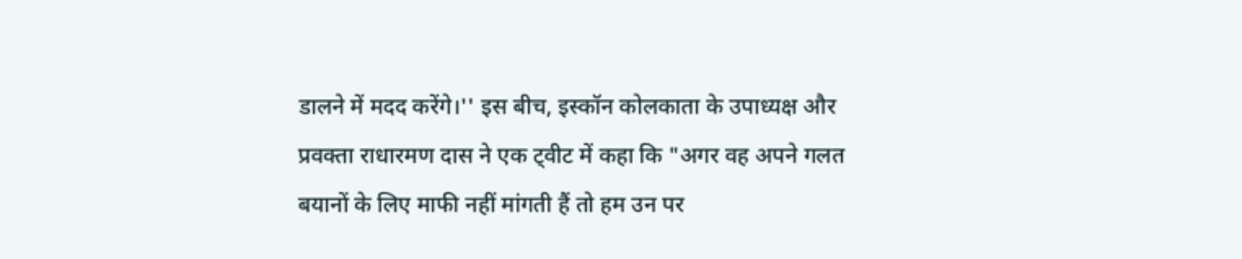डालने में मदद करेंगे।'' इस बीच, इस्कॉन कोलकाता के उपाध्यक्ष और प्रवक्ता राधारमण दास ने एक ट्वीट में कहा कि "अगर वह अपने गलत बयानों के लिए माफी नहीं मांगती हैं तो हम उन पर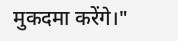मुकदमा करेंगे।"